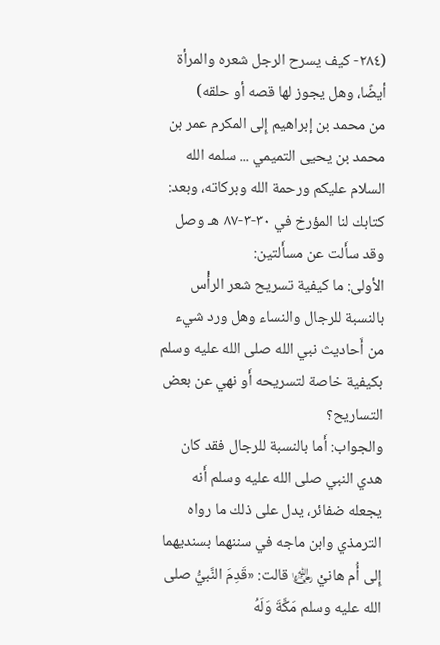(٢٨٤- كيف يسرح الرجل شعره والمرأة أيضًا، وهل يجوز لها قصه أو حلقه)
من محمد بن إبراهيم إِلى المكرم عمر بن محمد بن يحيى التميمي ... سلمه الله
السلام عليكم ورحمة الله وبركاته، وبعد:
كتابك لنا المؤرخ في ٣٠-٣-٨٧ هـ وصل وقد سأَلت عن مسأَلتين:
الأولى: ما كيفية تسريح شعر الرأْس بالنسبة للرجال والنساء وهل ورد شيء من أَحاديث نبي الله صلى الله عليه وسلم بكيفية خاصة لتسريحه أَو نهي عن بعض التساريح؟
والجواب: أَما بالنسبة للرجال فقد كان هدي النبي صلى الله عليه وسلم أَنه يجعله ضفائر، يدل على ذلك ما رواه الترمذي وابن ماجه في سننهما بسنديهما إِلى أُم هانيْ ﵂ قالت: «قَدِمَ النَّبيُّ صلى الله عليه وسلم مَكَّةَ وَلَهُ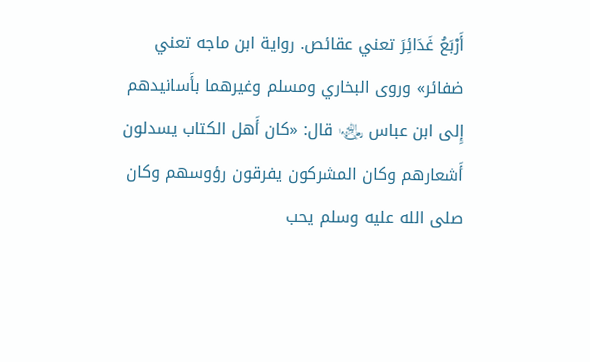أَرْبَعُ غَدَائِرَ تعني عقائص. رواية ابن ماجه تعني ضفائر» وروى البخاري ومسلم وغيرهما بأَسانيدهم إِلى ابن عباس ﵄ قال: «كان أَهل الكتاب يسدلون أَشعارهم وكان المشركون يفرقون رؤوسهم وكان صلى الله عليه وسلم يحب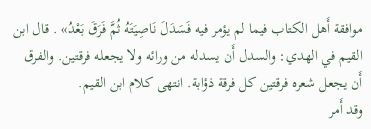موافقة أَهل الكتاب فيما لم يؤمر فيه فَسَدَلَ نَاصِيَتَهُ ثُمَّ فَرَقَ بَعْدُ» . قال ابن القيم في الهدي: والسدل أَن يسدله من ورائه ولا يجعله فرقتين. والفرق أَن يجعل شعره فرقتين كل فرقة ذؤابة. انتهى كلام ابن القيم.
وقد أَمر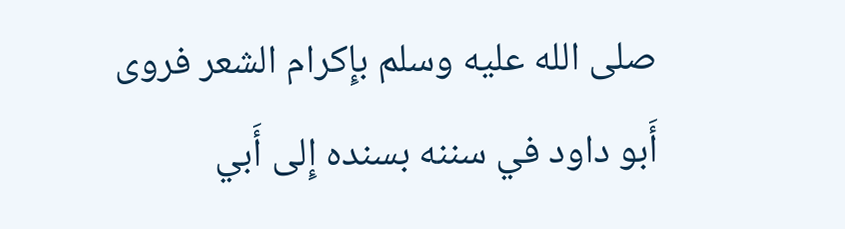صلى الله عليه وسلم بإِكرام الشعر فروى أَبو داود في سننه بسنده إِلى أَبي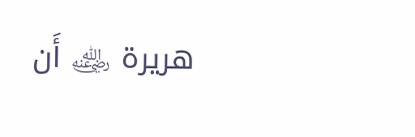هريرة ﵁ أَن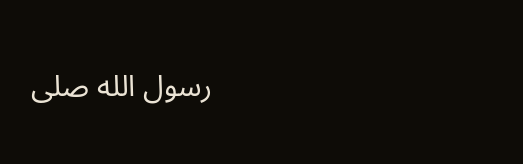رسول الله صلى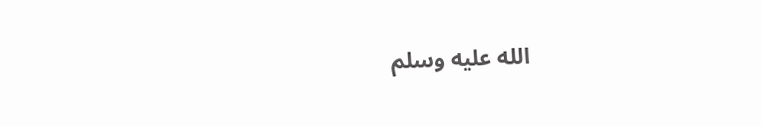الله عليه وسلم